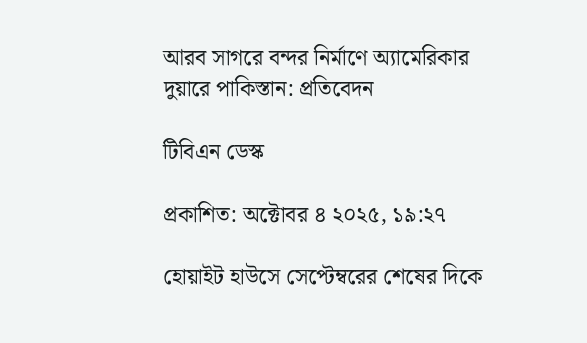আরব সাগরে বন্দর নির্মাণে অ্যামেরিকার দুয়ারে পাকিস্তান: প্রতিবেদন

টিবিএন ডেস্ক

প্রকাশিত: অক্টোবর ৪ ২০২৫, ১৯:২৭

হোয়াইট হাউসে সেপ্টেম্বরের শেষের দিকে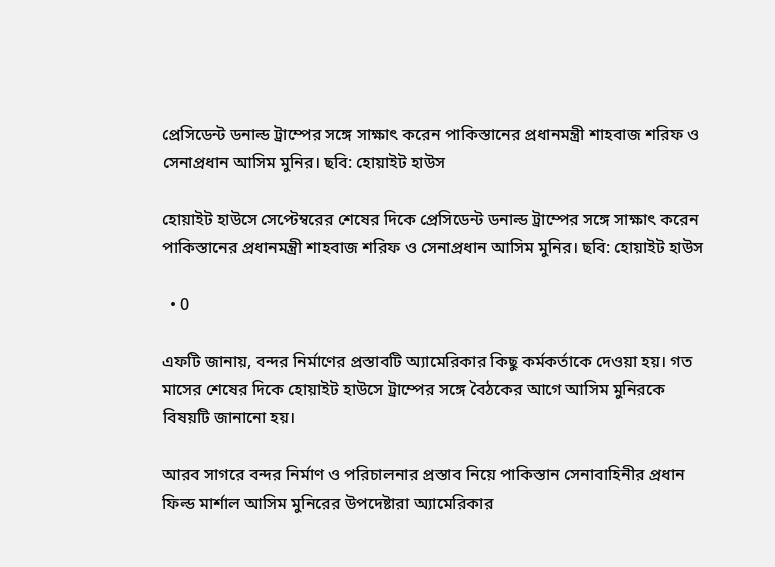প্রেসিডেন্ট ডনাল্ড ট্রাম্পের সঙ্গে সাক্ষাৎ করেন পাকিস্তানের প্রধানমন্ত্রী শাহবাজ শরিফ ও সেনাপ্রধান আসিম মুনির। ছবি: হোয়াইট হাউস

হোয়াইট হাউসে সেপ্টেম্বরের শেষের দিকে প্রেসিডেন্ট ডনাল্ড ট্রাম্পের সঙ্গে সাক্ষাৎ করেন পাকিস্তানের প্রধানমন্ত্রী শাহবাজ শরিফ ও সেনাপ্রধান আসিম মুনির। ছবি: হোয়াইট হাউস

  • 0

এফটি জানায়, বন্দর নির্মাণের প্রস্তাবটি অ্যামেরিকার কিছু কর্মকর্তাকে দেওয়া হয়। গত মাসের শেষের দিকে হোয়াইট হাউসে ট্রাম্পের সঙ্গে বৈঠকের আগে আসিম মুনিরকে বিষয়টি জানানো হয়।

আরব সাগরে বন্দর নির্মাণ ও পরিচালনার প্রস্তাব নিয়ে পাকিস্তান সেনাবাহিনীর প্রধান ফিল্ড মার্শাল আসিম মুনিরের উপদেষ্টারা অ্যামেরিকার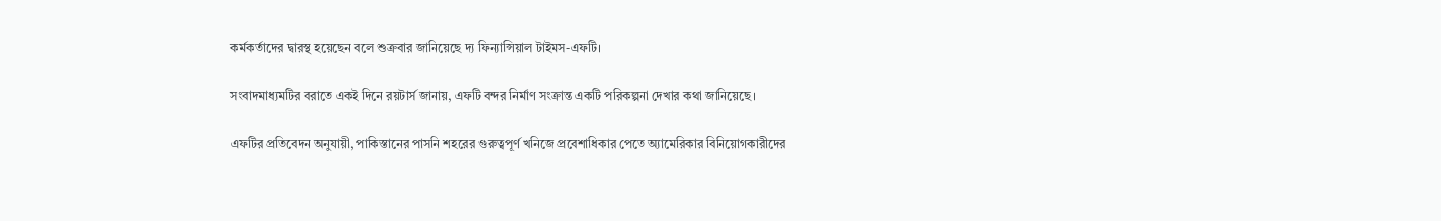কর্মকর্তাদের দ্বারস্থ হয়েছেন বলে শুক্রবার জানিয়েছে দ্য ফিন্যান্সিয়াল টাইমস-এফটি।

সংবাদমাধ্যমটির বরাতে একই দিনে রয়টার্স জানায়, এফটি বন্দর নির্মাণ সংক্রান্ত একটি পরিকল্পনা দেখার কথা জানিয়েছে।

এফটির প্রতিবেদন অনুযায়ী, পাকিস্তানের পাসনি শহরের গুরুত্বপূর্ণ খনিজে প্রবেশাধিকার পেতে অ্যামেরিকার বিনিয়োগকারীদের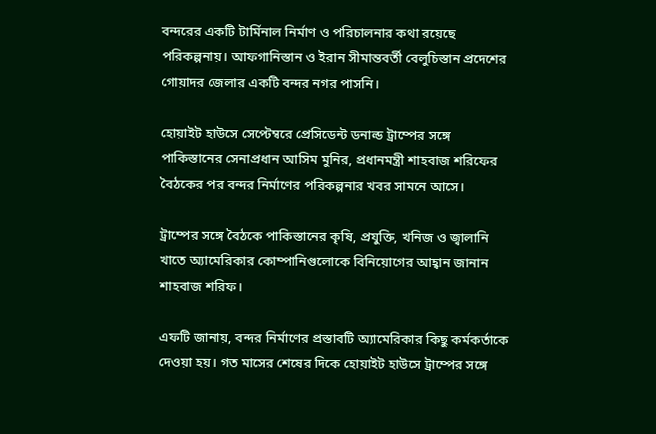বন্দরের একটি টার্মিনাল নির্মাণ ও পরিচালনার কথা রয়েছে পরিকল্পনায়। আফগানিস্তান ও ইরান সীমান্তবর্তী বেলুচিস্তান প্রদেশের গোয়াদর জেলার একটি বন্দর নগর পাসনি।

হোয়াইট হাউসে সেপ্টেম্বরে প্রেসিডেন্ট ডনাল্ড ট্রাম্পের সঙ্গে পাকিস্তানের সেনাপ্রধান আসিম মুনির, প্রধানমন্ত্রী শাহবাজ শরিফের বৈঠকের পর বন্দর নির্মাণের পরিকল্পনার খবর সামনে আসে।

ট্রাম্পের সঙ্গে বৈঠকে পাকিস্তানের কৃষি, প্রযুক্তি, খনিজ ও জ্বালানি খাতে অ্যামেরিকার কোম্পানিগুলোকে বিনিয়োগের আহ্বান জানান শাহবাজ শরিফ।

এফটি জানায়, বন্দর নির্মাণের প্রস্তাবটি অ্যামেরিকার কিছু কর্মকর্তাকে দেওয়া হয়। গত মাসের শেষের দিকে হোয়াইট হাউসে ট্রাম্পের সঙ্গে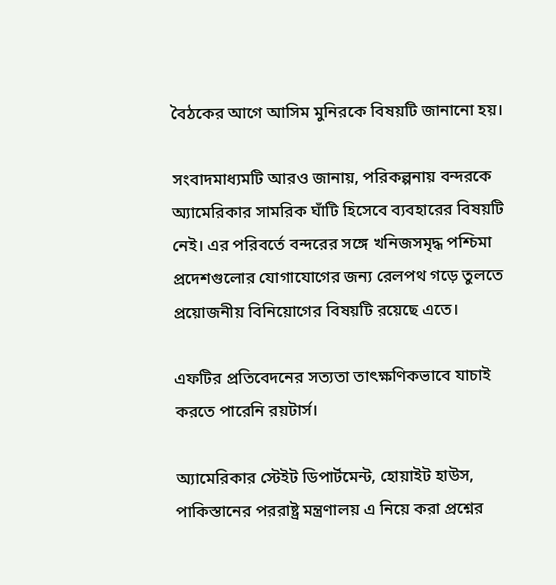বৈঠকের আগে আসিম মুনিরকে বিষয়টি জানানো হয়।

সংবাদমাধ্যমটি আরও জানায়, পরিকল্পনায় বন্দরকে অ্যামেরিকার সামরিক ঘাঁটি হিসেবে ব্যবহারের বিষয়টি নেই। এর পরিবর্তে বন্দরের সঙ্গে খনিজসমৃদ্ধ পশ্চিমা প্রদেশগুলোর যোগাযোগের জন্য রেলপথ গড়ে তুলতে প্রয়োজনীয় বিনিয়োগের বিষয়টি রয়েছে এতে।

এফটির প্রতিবেদনের সত্যতা তাৎক্ষণিকভাবে যাচাই করতে পারেনি রয়টার্স।

অ্যামেরিকার স্টেইট ডিপার্টমেন্ট, হোয়াইট হাউস, পাকিস্তানের পররাষ্ট্র মন্ত্রণালয় এ নিয়ে করা প্রশ্নের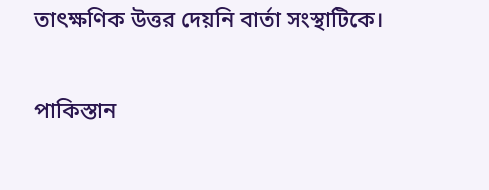তাৎক্ষণিক উত্তর দেয়নি বার্তা সংস্থাটিকে।

পাকিস্তান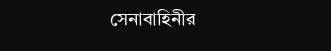সেনাবাহিনীর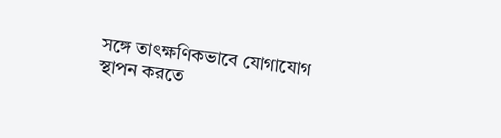সঙ্গে তাৎক্ষণিকভাবে যোগাযোগ স্থাপন করতে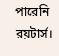পারেনি রয়টার্স।